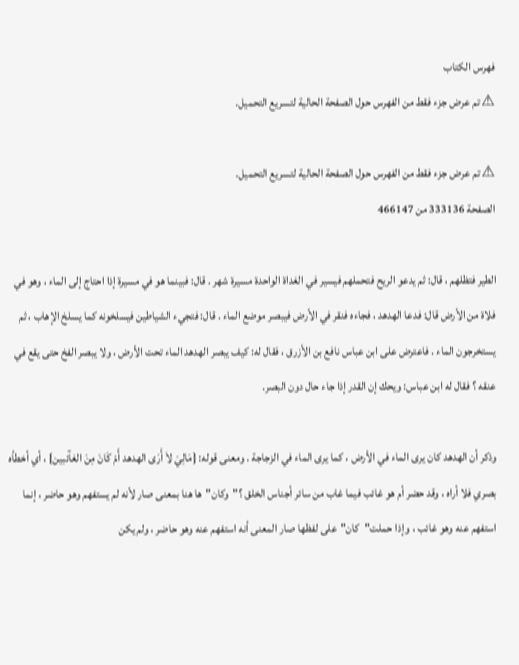فهرس الكتاب
⚠ تم عرض جزء فقط من الفهرس حول الصفحة الحالية لتسريع التحميل.

⚠ تم عرض جزء فقط من الفهرس حول الصفحة الحالية لتسريع التحميل.
الصفحة 333136 من 466147

الطير فتظلهم ، قال: ثم يدعو الريح فتحملهم فيسير في الغداة الواحدة مسيرة شهر . قال: فبينما هو في مسيرة إذا احتاج إلى الماء ، وهو في فلاة من الأرض قال: فدعا الهدهد ، فجاءه فنقر في الأرض فيبصر موضع الماء . قال: فتجيء الشياطين فيسلخونه كما يسلخ الإهاب ، ثم يستخرجون الماء . فاعترض على ابن عباس نافع بن الأزرق ، فقال له: كيف يبصر الهدهد الماء تحت الأرض ، ولا يبصر الفخ حتى يقع في عنقه ؟ فقال له ابن عباس: ويحك إن القدر إذا جاء حال دون البصر.

وذكر أن الهدهد كان يرى الماء في الأرض ، كما يرى الماء في الزجاجة . ومعنى قوله: {مَالِيَ لاَ أَرَى الهدهد أَمْ كَانَ مِنَ الغآئبين} ، أي أخطأه بصري فلا أراه ، وقد حضر أم هو غائب فيما غاب من سائر أجناس الخلق ؟"وكان"ها هنا بمعنى صار لأنه لم يستفهم وهو حاضر ، إنما استفهم عنه وهو غائب ، وإذا حملت"كان"على لفظها صار المعنى أنه استفهم عنه وهو حاضر ، ولم يكن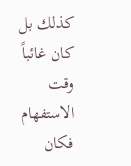كذلك بل كان غائباً وقت الاستفهام فكان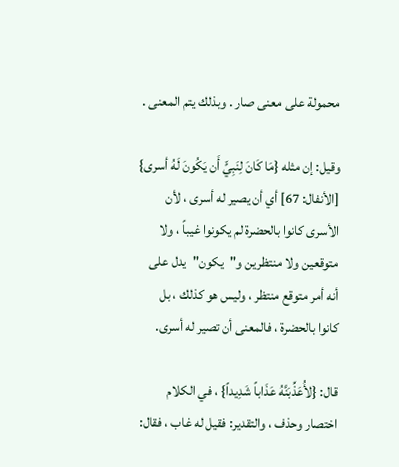محمولة على معنى صار . وبذلك يتم المعنى .

وقيل: إن مثله {مَا كَانَ لِنَبِيٍّ أَن يَكُونَ لَهُ أسرى} [الأنفال: 67] أي أن يصير له أسرى ، لأن الأسرى كانوا بالحضرة لم يكونوا غيباً ، ولا متوقعين ولا منتظرين و"يكون"يدل على أنه أمر متوقع منتظر ، وليس هو كذلك ، بل كانوا بالحضرة ، فالمعنى أن تصير له أسرى.

قال: {لأُعَذِّبَنَّهُ عَذَاباً شَدِيداً} ، في الكلام اختصار وحذف ، والتقدير: فقيل له غاب ، فقال: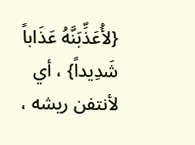{لأُعَذِّبَنَّهُ عَذَاباً شَدِيداً} ، أي لأنتفن ريشه ،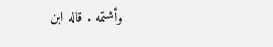وأشتمه . قاله ابن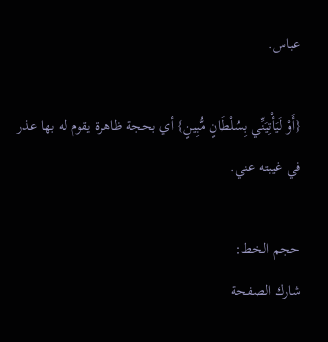عباس.

{أَوْ لَيَأْتِيَنِّي بِسُلْطَانٍ مُّبِينٍ} أي بحجة ظاهرة يقوم له بها عذر في غيبته عني.

حجم الخط:
شارك الصفحة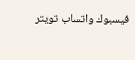فيسبوك واتساب تويتر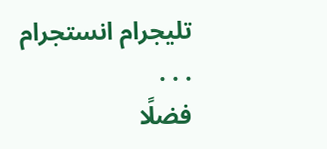تليجرام انستجرام
. . .
فضلًا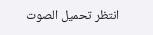انتظر تحميل الصوت